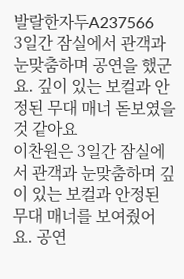발랄한자두A237566
3일간 잠실에서 관객과 눈맞춤하며 공연을 했군요. 깊이 있는 보컬과 안정된 무대 매너 돋보였을 것 같아요
이찬원은 3일간 잠실에서 관객과 눈맞춤하며 깊이 있는 보컬과 안정된 무대 매너를 보여줬어요. 공연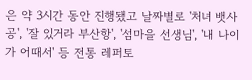은 약 3시간 동안 진행됐고 날짜별로 '처녀 뱃사공', '잘 있거라 부산항', '섬마을 선생님', '내 나이가 어때서' 등 전통 레퍼토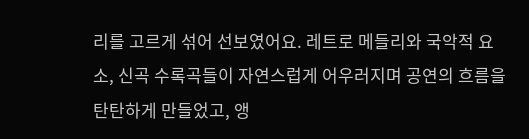리를 고르게 섞어 선보였어요. 레트로 메들리와 국악적 요소, 신곡 수록곡들이 자연스럽게 어우러지며 공연의 흐름을 탄탄하게 만들었고, 앵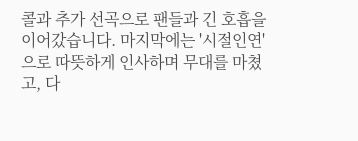콜과 추가 선곡으로 팬들과 긴 호흡을 이어갔습니다. 마지막에는 '시절인연'으로 따뜻하게 인사하며 무대를 마쳤고, 다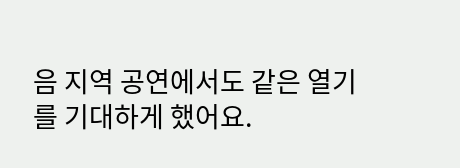음 지역 공연에서도 같은 열기를 기대하게 했어요.